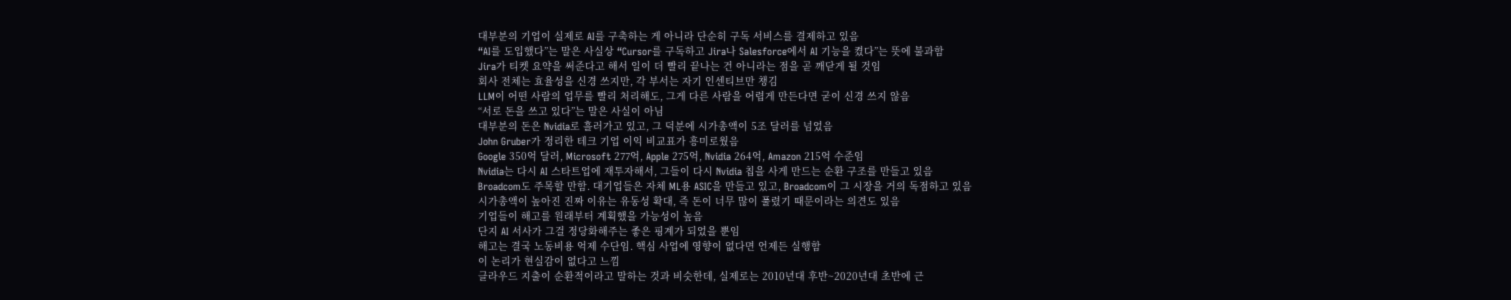대부분의 기업이 실제로 AI를 구축하는 게 아니라 단순히 구독 서비스를 결제하고 있음
“AI를 도입했다”는 말은 사실상 “Cursor를 구독하고 Jira나 Salesforce에서 AI 기능을 켰다”는 뜻에 불과함
Jira가 티켓 요약을 써준다고 해서 일이 더 빨리 끝나는 건 아니라는 점을 곧 깨닫게 될 것임
회사 전체는 효율성을 신경 쓰지만, 각 부서는 자기 인센티브만 챙김
LLM이 어떤 사람의 업무를 빨리 처리해도, 그게 다른 사람을 어렵게 만든다면 굳이 신경 쓰지 않음
“서로 돈을 쓰고 있다”는 말은 사실이 아님
대부분의 돈은 Nvidia로 흘러가고 있고, 그 덕분에 시가총액이 5조 달러를 넘었음
John Gruber가 정리한 테크 기업 이익 비교표가 흥미로웠음
Google 350억 달러, Microsoft 277억, Apple 275억, Nvidia 264억, Amazon 215억 수준임
Nvidia는 다시 AI 스타트업에 재투자해서, 그들이 다시 Nvidia 칩을 사게 만드는 순환 구조를 만들고 있음
Broadcom도 주목할 만함. 대기업들은 자체 ML용 ASIC을 만들고 있고, Broadcom이 그 시장을 거의 독점하고 있음
시가총액이 높아진 진짜 이유는 유동성 확대, 즉 돈이 너무 많이 풀렸기 때문이라는 의견도 있음
기업들이 해고를 원래부터 계획했을 가능성이 높음
단지 AI 서사가 그걸 정당화해주는 좋은 핑계가 되었을 뿐임
해고는 결국 노동비용 억제 수단임. 핵심 사업에 영향이 없다면 언제든 실행함
이 논리가 현실감이 없다고 느낌
클라우드 지출이 순환적이라고 말하는 것과 비슷한데, 실제로는 2010년대 후반~2020년대 초반에 근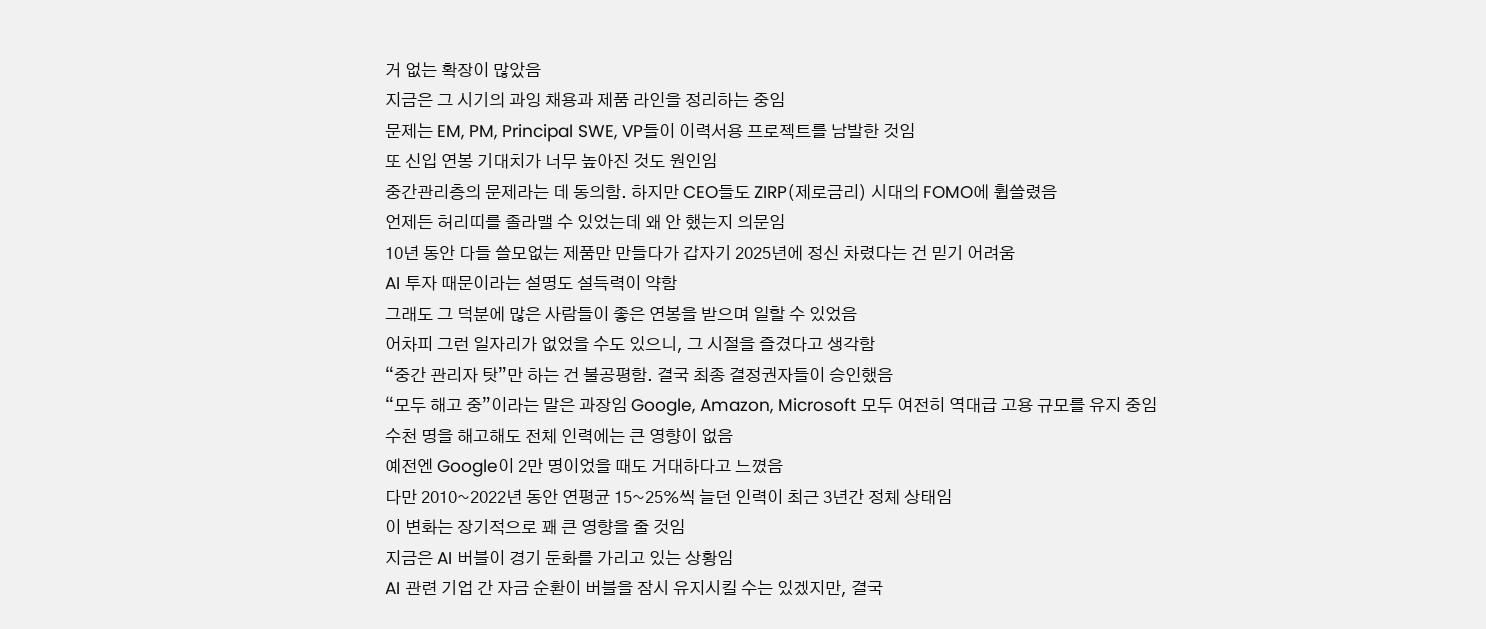거 없는 확장이 많았음
지금은 그 시기의 과잉 채용과 제품 라인을 정리하는 중임
문제는 EM, PM, Principal SWE, VP들이 이력서용 프로젝트를 남발한 것임
또 신입 연봉 기대치가 너무 높아진 것도 원인임
중간관리층의 문제라는 데 동의함. 하지만 CEO들도 ZIRP(제로금리) 시대의 FOMO에 휩쓸렸음
언제든 허리띠를 졸라맬 수 있었는데 왜 안 했는지 의문임
10년 동안 다들 쓸모없는 제품만 만들다가 갑자기 2025년에 정신 차렸다는 건 믿기 어려움
AI 투자 때문이라는 설명도 설득력이 약함
그래도 그 덕분에 많은 사람들이 좋은 연봉을 받으며 일할 수 있었음
어차피 그런 일자리가 없었을 수도 있으니, 그 시절을 즐겼다고 생각함
“중간 관리자 탓”만 하는 건 불공평함. 결국 최종 결정권자들이 승인했음
“모두 해고 중”이라는 말은 과장임 Google, Amazon, Microsoft 모두 여전히 역대급 고용 규모를 유지 중임
수천 명을 해고해도 전체 인력에는 큰 영향이 없음
예전엔 Google이 2만 명이었을 때도 거대하다고 느꼈음
다만 2010~2022년 동안 연평균 15~25%씩 늘던 인력이 최근 3년간 정체 상태임
이 변화는 장기적으로 꽤 큰 영향을 줄 것임
지금은 AI 버블이 경기 둔화를 가리고 있는 상황임
AI 관련 기업 간 자금 순환이 버블을 잠시 유지시킬 수는 있겠지만, 결국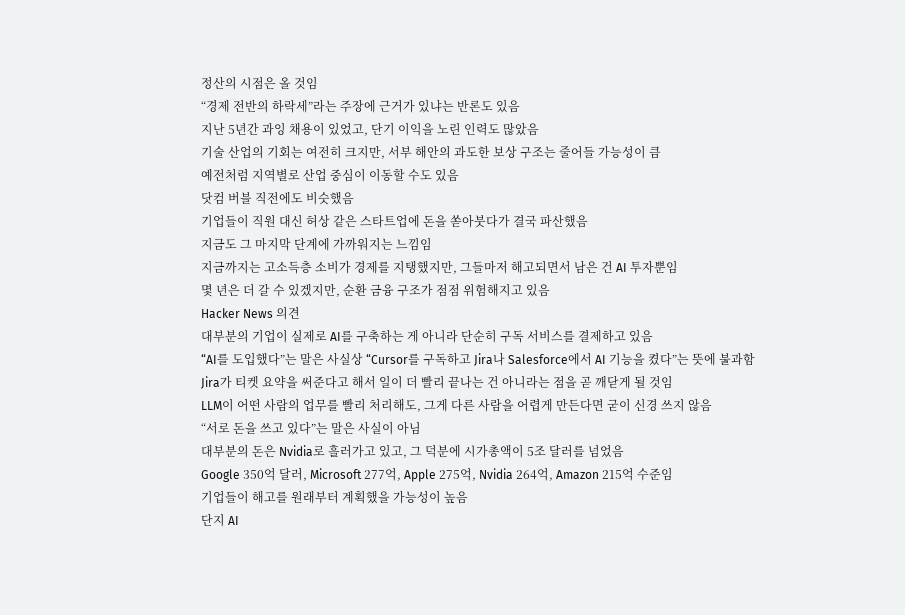정산의 시점은 올 것임
“경제 전반의 하락세”라는 주장에 근거가 있냐는 반론도 있음
지난 5년간 과잉 채용이 있었고, 단기 이익을 노린 인력도 많았음
기술 산업의 기회는 여전히 크지만, 서부 해안의 과도한 보상 구조는 줄어들 가능성이 큼
예전처럼 지역별로 산업 중심이 이동할 수도 있음
닷컴 버블 직전에도 비슷했음
기업들이 직원 대신 허상 같은 스타트업에 돈을 쏟아붓다가 결국 파산했음
지금도 그 마지막 단계에 가까워지는 느낌임
지금까지는 고소득층 소비가 경제를 지탱했지만, 그들마저 해고되면서 남은 건 AI 투자뿐임
몇 년은 더 갈 수 있겠지만, 순환 금융 구조가 점점 위험해지고 있음
Hacker News 의견
대부분의 기업이 실제로 AI를 구축하는 게 아니라 단순히 구독 서비스를 결제하고 있음
“AI를 도입했다”는 말은 사실상 “Cursor를 구독하고 Jira나 Salesforce에서 AI 기능을 켰다”는 뜻에 불과함
Jira가 티켓 요약을 써준다고 해서 일이 더 빨리 끝나는 건 아니라는 점을 곧 깨닫게 될 것임
LLM이 어떤 사람의 업무를 빨리 처리해도, 그게 다른 사람을 어렵게 만든다면 굳이 신경 쓰지 않음
“서로 돈을 쓰고 있다”는 말은 사실이 아님
대부분의 돈은 Nvidia로 흘러가고 있고, 그 덕분에 시가총액이 5조 달러를 넘었음
Google 350억 달러, Microsoft 277억, Apple 275억, Nvidia 264억, Amazon 215억 수준임
기업들이 해고를 원래부터 계획했을 가능성이 높음
단지 AI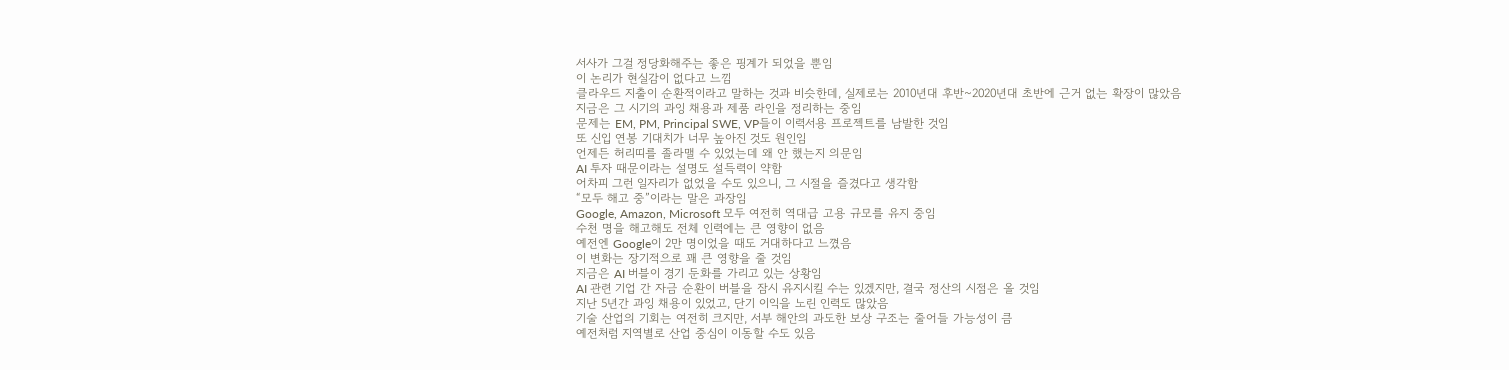서사가 그걸 정당화해주는 좋은 핑계가 되었을 뿐임
이 논리가 현실감이 없다고 느낌
클라우드 지출이 순환적이라고 말하는 것과 비슷한데, 실제로는 2010년대 후반~2020년대 초반에 근거 없는 확장이 많았음
지금은 그 시기의 과잉 채용과 제품 라인을 정리하는 중임
문제는 EM, PM, Principal SWE, VP들이 이력서용 프로젝트를 남발한 것임
또 신입 연봉 기대치가 너무 높아진 것도 원인임
언제든 허리띠를 졸라맬 수 있었는데 왜 안 했는지 의문임
AI 투자 때문이라는 설명도 설득력이 약함
어차피 그런 일자리가 없었을 수도 있으니, 그 시절을 즐겼다고 생각함
“모두 해고 중”이라는 말은 과장임
Google, Amazon, Microsoft 모두 여전히 역대급 고용 규모를 유지 중임
수천 명을 해고해도 전체 인력에는 큰 영향이 없음
예전엔 Google이 2만 명이었을 때도 거대하다고 느꼈음
이 변화는 장기적으로 꽤 큰 영향을 줄 것임
지금은 AI 버블이 경기 둔화를 가리고 있는 상황임
AI 관련 기업 간 자금 순환이 버블을 잠시 유지시킬 수는 있겠지만, 결국 정산의 시점은 올 것임
지난 5년간 과잉 채용이 있었고, 단기 이익을 노린 인력도 많았음
기술 산업의 기회는 여전히 크지만, 서부 해안의 과도한 보상 구조는 줄어들 가능성이 큼
예전처럼 지역별로 산업 중심이 이동할 수도 있음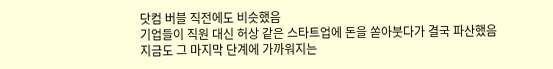닷컴 버블 직전에도 비슷했음
기업들이 직원 대신 허상 같은 스타트업에 돈을 쏟아붓다가 결국 파산했음
지금도 그 마지막 단계에 가까워지는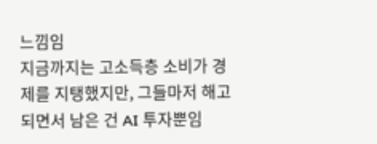느낌임
지금까지는 고소득층 소비가 경제를 지탱했지만, 그들마저 해고되면서 남은 건 AI 투자뿐임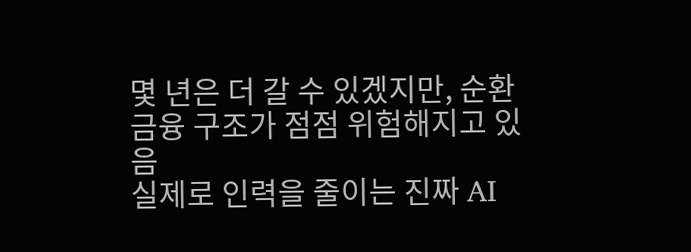몇 년은 더 갈 수 있겠지만, 순환 금융 구조가 점점 위험해지고 있음
실제로 인력을 줄이는 진짜 AI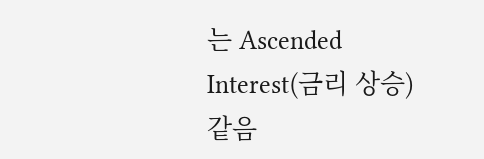는 Ascended Interest(금리 상승) 같음